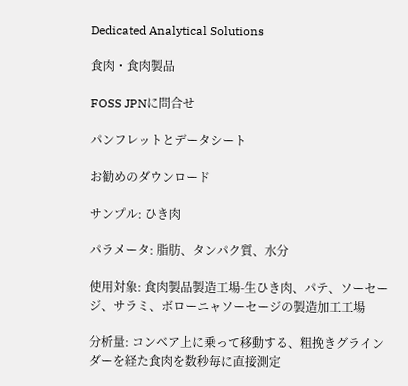Dedicated Analytical Solutions

食肉・食肉製品

FOSS JPNに問合せ

パンフレットとデータシート

お勧めのダウンロード

サンプル: ひき肉

パラメータ: 脂肪、タンパク質、水分

使用対象: 食肉製品製造工場-生ひき肉、パテ、ソーセージ、サラミ、ボローニャソーセージの製造加工工場

分析量: コンベア上に乗って移動する、粗挽きグラインダーを経た食肉を数秒毎に直接測定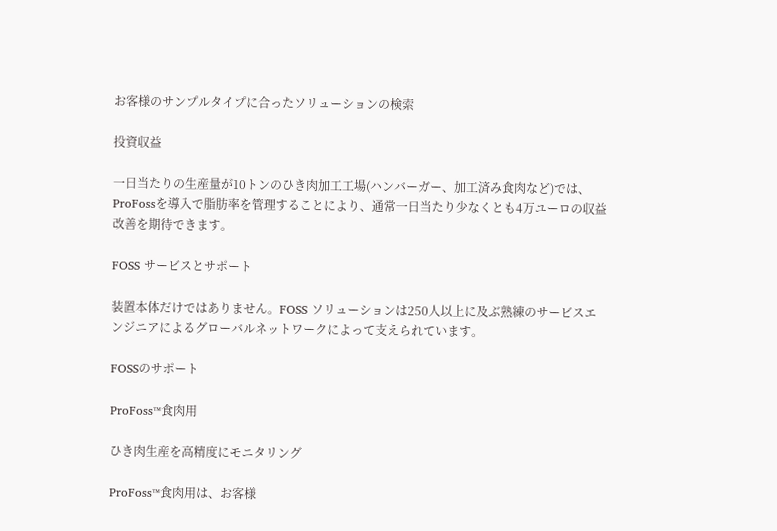お客様のサンプルタイプに合ったソリューションの検索

投資収益

一日当たりの生産量が10トンのひき肉加工工場(ハンバーガー、加工済み食肉など)では、ProFossを導入で脂肪率を管理することにより、通常一日当たり少なくとも4万ユーロの収益改善を期待できます。

FOSS サービスとサポート

装置本体だけではありません。FOSS ソリューションは250人以上に及ぶ熟練のサービスエンジニアによるグローバルネットワークによって支えられています。

FOSSのサポート

ProFoss™食肉用

ひき肉生産を高精度にモニタリング

ProFoss™食肉用は、お客様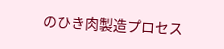のひき肉製造プロセス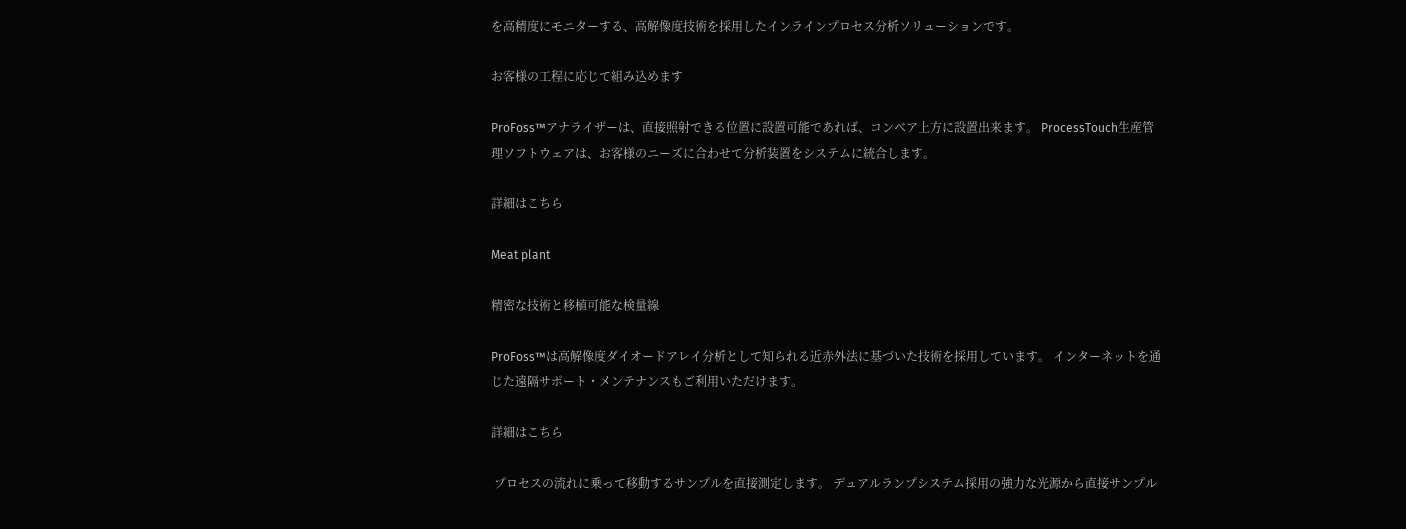を高精度にモニターする、高解像度技術を採用したインラインプロセス分析ソリューションです。

お客様の工程に応じて組み込めます

ProFoss™アナライザーは、直接照射できる位置に設置可能であれば、コンベア上方に設置出来ます。 ProcessTouch生産管理ソフトウェアは、お客様のニーズに合わせて分析装置をシステムに統合します。

詳細はこちら

Meat plant

精密な技術と移植可能な検量線

ProFoss™は高解像度ダイオードアレイ分析として知られる近赤外法に基づいた技術を採用しています。 インターネットを通じた遠隔サポート・メンテナンスもご利用いただけます。

詳細はこちら

 プロセスの流れに乗って移動するサンプルを直接測定します。 デュアルランプシステム採用の強力な光源から直接サンプル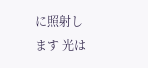に照射します 光は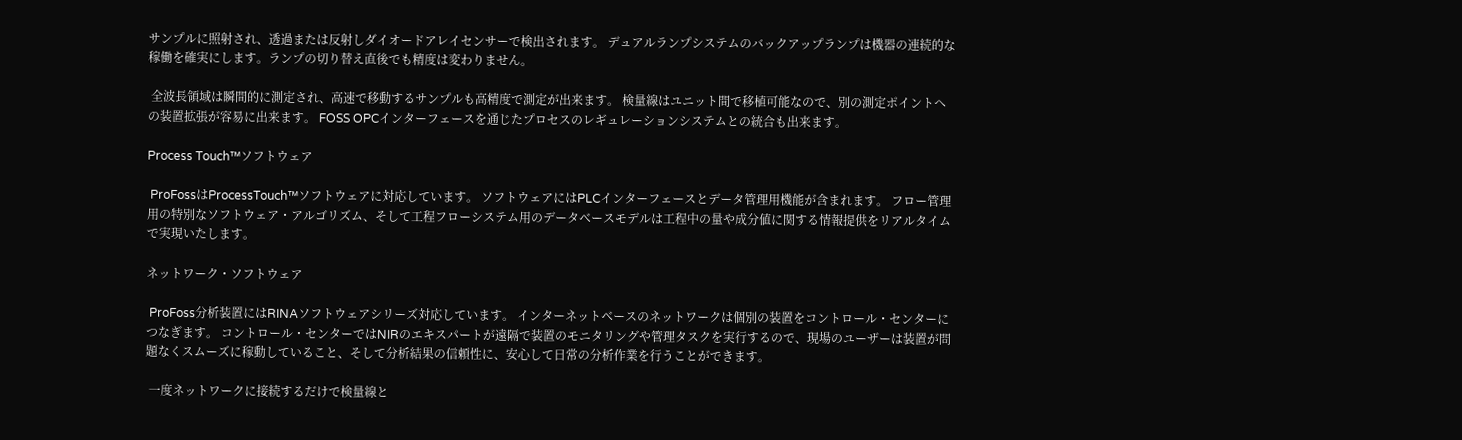サンプルに照射され、透過または反射しダイオードアレイセンサーで検出されます。 デュアルランプシステムのバックアップランプは機器の連続的な稼働を確実にします。ランプの切り替え直後でも精度は変わりません。

 全波長領域は瞬間的に測定され、高速で移動するサンプルも高精度で測定が出来ます。 検量線はユニット間で移植可能なので、別の測定ポイントへの装置拡張が容易に出来ます。 FOSS OPCインターフェースを通じたプロセスのレギュレーションシステムとの統合も出来ます。

Process Touch™ソフトウェア

 ProFossはProcessTouch™ソフトウェアに対応しています。 ソフトウェアにはPLCインターフェースとデータ管理用機能が含まれます。 フロー管理用の特別なソフトウェア・アルゴリズム、そして工程フローシステム用のデータベースモデルは工程中の量や成分値に関する情報提供をリアルタイムで実現いたします。

ネットワーク・ソフトウェア

 ProFoss分析装置にはRINAソフトウェアシリーズ対応しています。 インターネットベースのネットワークは個別の装置をコントロール・センターにつなぎます。 コントロール・センターではNIRのエキスパートが遠隔で装置のモニタリングや管理タスクを実行するので、現場のユーザーは装置が問題なくスムーズに稼動していること、そして分析結果の信頼性に、安心して日常の分析作業を行うことができます。

 一度ネットワークに接続するだけで検量線と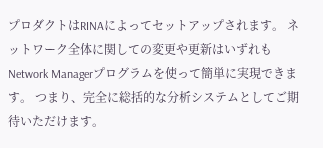プロダクトはRINAによってセットアップされます。 ネットワーク全体に関しての変更や更新はいずれもNetwork Managerプログラムを使って簡単に実現できます。 つまり、完全に総括的な分析システムとしてご期待いただけます。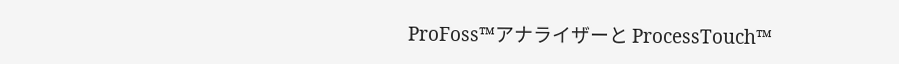ProFoss™アナライザーと ProcessTouch™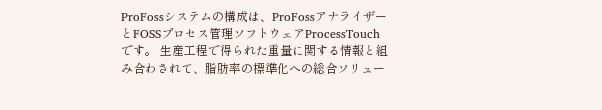ProFossシステムの構成は、ProFossアナライザーとFOSSプロセス管理ソフトウェアProcessTouchです。 生産工程で得られた重量に関する情報と組み合わされて、脂肪率の標準化への総合ソリュー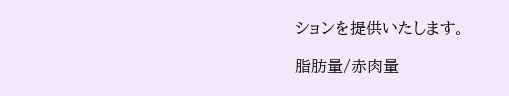ションを提供いたします。

脂肪量/赤肉量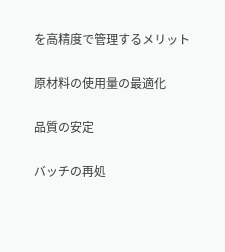を高精度で管理するメリット

原材料の使用量の最適化

品質の安定

バッチの再処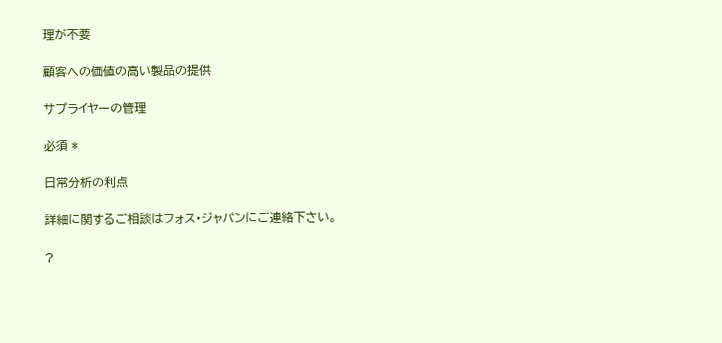理が不要

顧客への価値の高い製品の提供

サプライヤーの管理

必須 *

日常分析の利点

詳細に関するご相談はフォス・ジャパンにご連絡下さい。

?